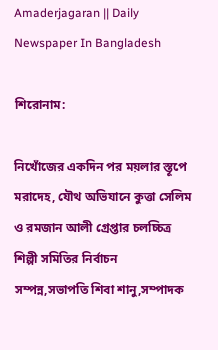Amaderjagaran || Daily Newspaper In Bangladesh

শিরোনাম:

নিখোঁজের একদিন পর ময়লার স্তূপে মরাদেহ, যৌথ অভিযানে কুত্তা সেলিম ও রমজান আলী গ্রেপ্তার চলচ্চিত্র শিল্পী সমিতির নির্বাচন সম্পন্ন,সভাপতি শিবা শানু,সম্পাদক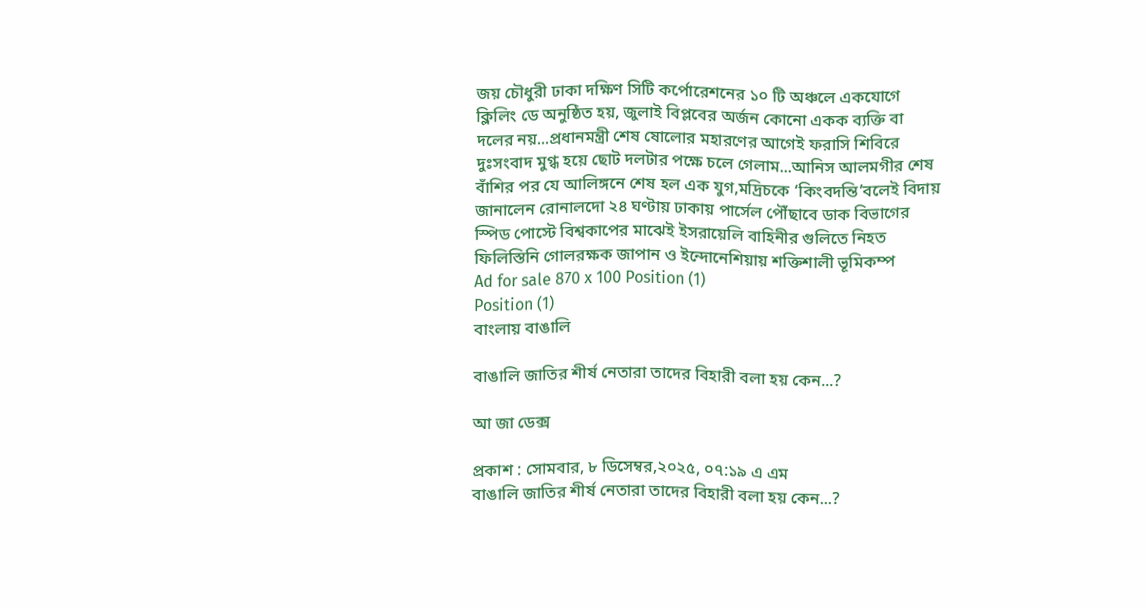জয় চৌধুরী ঢাকা দক্ষিণ সিটি কর্পোরেশনের ১০ টি অঞ্চলে একযোগে ক্লিলিং ডে অনুষ্ঠিত হয়, জুলাই বিপ্লবের অর্জন কোনো একক ব্যক্তি বা দলের নয়...প্রধানমন্ত্রী শেষ ষোলোর মহারণের আগেই ফরাসি শিবিরে দুঃসংবাদ মুগ্ধ হয়ে ছোট দলটার পক্ষে চলে গেলাম...আনিস আলমগীর শেষ বাঁশির পর যে আলিঙ্গনে শেষ হল এক যুগ,মদ্রিচকে ‘কিংবদন্তি’বলেই বিদায় জানালেন রোনালদো ২৪ ঘণ্টায় ঢাকায় পার্সেল পৌঁছাবে ডাক বিভাগের স্পিড পোস্টে বিশ্বকাপের মাঝেই ইসরায়েলি বাহিনীর গুলিতে নিহত ফিলিস্তিনি গোলরক্ষক জাপান ও ইন্দোনেশিয়ায় শক্তিশালী ভূমিকম্প
Ad for sale 870 x 100 Position (1)
Position (1)
বাংলায় বাঙালি

বাঙালি জাতির শীর্ষ নেতারা তাদের বিহারী বলা হয় কেন...?

আ জা ডেক্স

প্রকাশ : সোমবার, ৮ ডিসেম্বর,২০২৫, ০৭:১৯ এ এম
বাঙালি জাতির শীর্ষ নেতারা তাদের বিহারী বলা হয় কেন...?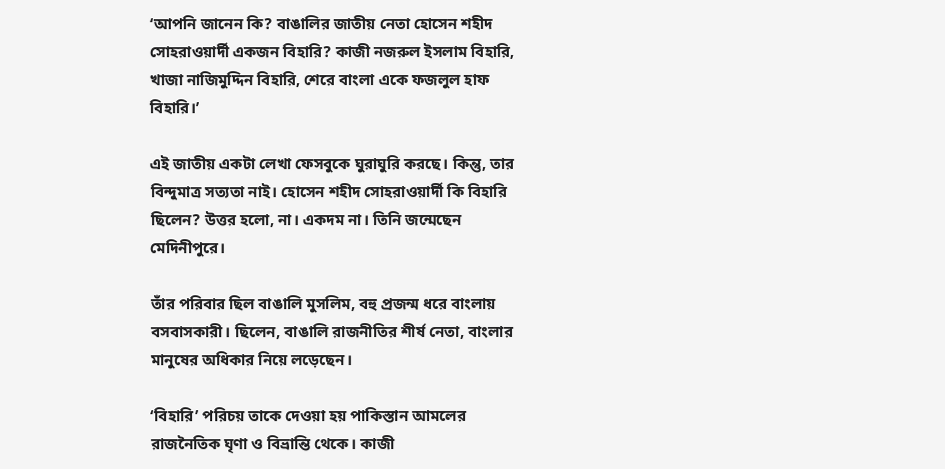‘আপনি জানেন কি? বাঙালির জাতীয় নেতা হোসেন শহীদ সোহরাওয়ার্দী একজন বিহারি? কাজী নজরুল ইসলাম বিহারি, খাজা নাজিমুদ্দিন বিহারি, শেরে বাংলা একে ফজলুল হাফ বিহারি।’

এই জাতীয় একটা লেখা ফেসবুকে ঘুরাঘুরি করছে। কিন্তু, তার বিন্দুমাত্র সত্যতা নাই। হোসেন শহীদ সোহরাওয়ার্দী কি বিহারি ছিলেন? উত্তর হলো, না। একদম না। তিনি জন্মেছেন মেদিনীপুরে।

তাঁর পরিবার ছিল বাঙালি মুসলিম, বহু প্রজন্ম ধরে বাংলায় বসবাসকারী। ছিলেন, বাঙালি রাজনীতির শীর্ষ নেতা, বাংলার মানুষের অধিকার নিয়ে লড়েছেন।

‘বিহারি’ পরিচয় তাকে দেওয়া হয় পাকিস্তান আমলের রাজনৈতিক ঘৃণা ও বিভ্রান্তি থেকে। কাজী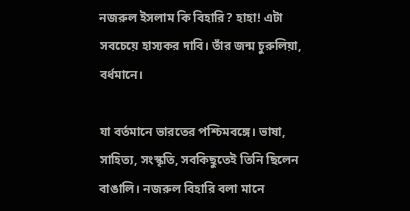নজরুল ইসলাম কি বিহারি? হাহা! এটা সবচেয়ে হাস্যকর দাবি। তাঁর জন্ম চুরুলিয়া, বর্ধমানে।

যা বর্তমানে ভারতের পশ্চিমবঙ্গে। ভাষা, সাহিত্য, সংস্কৃতি, সবকিছুতেই তিনি ছিলেন বাঙালি। নজরুল বিহারি বলা মানে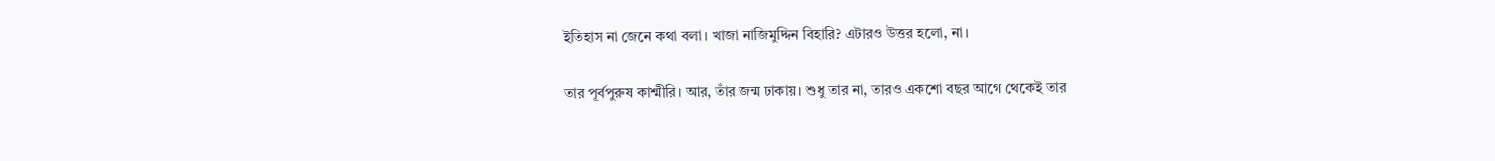ইতিহাস না জেনে কথা বলা। খাজা নাজিমুদ্দিন বিহারি? এটারও উত্তর হলো, না।

তার পূর্বপুরুষ কাশ্মীরি। আর, তাঁর জন্ম ঢাকায়। শুধু তার না, তারও একশো বছর আগে থেকেই তার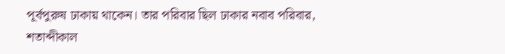পূর্বপুরুষ ঢাকায় থাকেন। তার পরিবার ছিল ঢাকার নবাব পরিবার, শতাব্দীকাল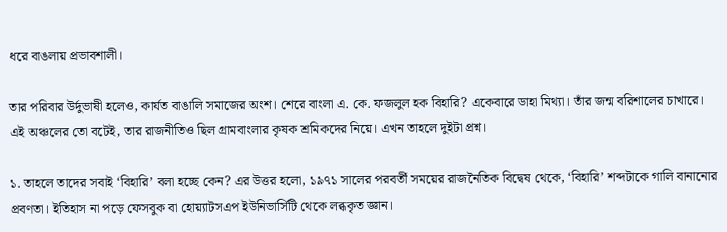ধরে বাঙলায় প্রভাবশালী।

তার পরিবার উর্দুভাষী হলেও, কার্যত বাঙালি সমাজের অংশ। শেরে বাংলা এ. কে. ফজলুল হক বিহারি? একেবারে ডাহা মিথ্যা। তাঁর জন্ম বরিশালের চাখারে। এই অঞ্চলের তো বটেই, তার রাজনীতিও ছিল গ্রামবাংলার কৃষক শ্রমিকদের নিয়ে। এখন তাহলে দুইটা প্রশ্ন।

১. তাহলে তাদের সবাই ‘বিহারি’ বলা হচ্ছে কেন? এর উত্তর হলো, ১৯৭১ সালের পরবর্তী সময়ের রাজনৈতিক বিদ্বেষ থেকে, ‘বিহারি’ শব্দটাকে গালি বানানোর প্রবণতা। ইতিহাস না পড়ে ফেসবুক বা হোয়্যাটসএপ ইউনিভার্সিটি থেকে লব্ধকৃত জ্ঞান।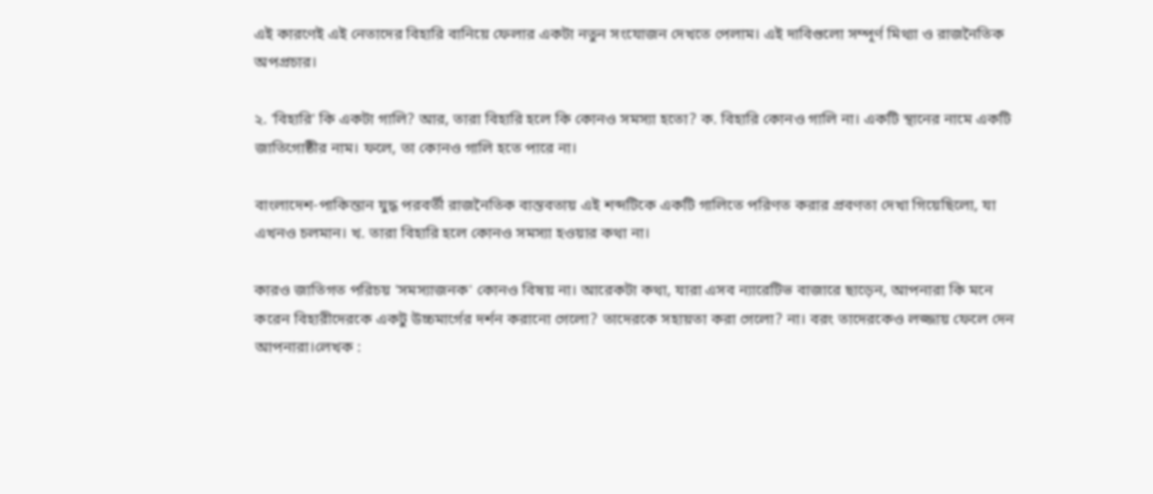এই কারণেই এই নেতাদের বিহারি বানিয়ে ফেলার একটা নতুন সংযোজন দেখতে পেলাম। এই দাবিগুলো সম্পূর্ণ মিথ্যা ও রাজনৈতিক অপপ্রচার।

২. 'বিহারি' কি একটা গালি? আর, তারা বিহারি হলে কি কোনও সমস্যা হতো? ক. বিহারি কোনও গালি না। একটি স্থানের নামে একটি জাতিগোষ্ঠীর নাম। ফলে, তা কোনও গালি হতে পারে না।

বাংলাদেশ-পাকিস্তান যুদ্ধ পরবর্তী রাজনৈতিক বাস্তবতায় এই শব্দটিকে একটি গালিতে পরিণত করার প্রবণতা দেখা গিয়েছিলো, যা এখনও চলমান। খ. তারা বিহারি হলে কোনও সমস্যা হওয়ার কথা না।

কারও জাতিগত পরিচয় 'সমস্যাজনক' কোনও বিষয় না। আরেকটা কথা, যারা এসব ন্যারেটিভ বাজারে ছাড়েন, আপনারা কি মনে করেন বিহারীদেরকে একটু উচ্চমার্গের দর্শন করানো গেলো? তাদেরকে সহায়তা করা গেলো? না। বরং তাদেরকেও লজ্জায় ফেলে দেন আপনারা।লেখক :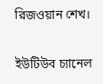রিজওয়ান শেখ।

ইউটিউব চ্যানেল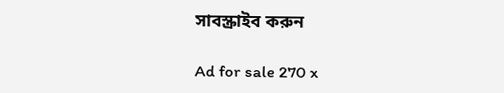সাবস্ক্রাইব করুন

Ad for sale 270 x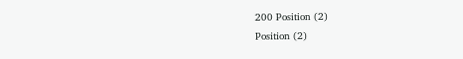200 Position (2)
Position (2)